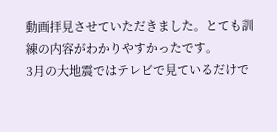動画拝見させていただきました。とても訓練の内容がわかりやすかったです。
3月の大地震ではテレビで見ているだけで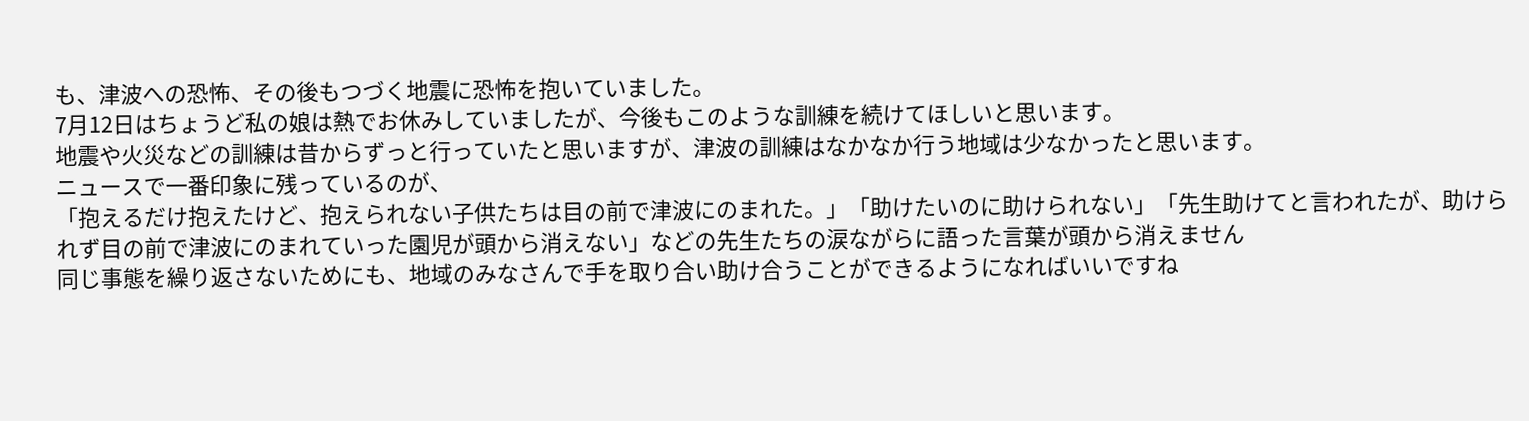も、津波への恐怖、その後もつづく地震に恐怖を抱いていました。
7月12日はちょうど私の娘は熱でお休みしていましたが、今後もこのような訓練を続けてほしいと思います。
地震や火災などの訓練は昔からずっと行っていたと思いますが、津波の訓練はなかなか行う地域は少なかったと思います。
ニュースで一番印象に残っているのが、
「抱えるだけ抱えたけど、抱えられない子供たちは目の前で津波にのまれた。」「助けたいのに助けられない」「先生助けてと言われたが、助けられず目の前で津波にのまれていった園児が頭から消えない」などの先生たちの涙ながらに語った言葉が頭から消えません
同じ事態を繰り返さないためにも、地域のみなさんで手を取り合い助け合うことができるようになればいいですね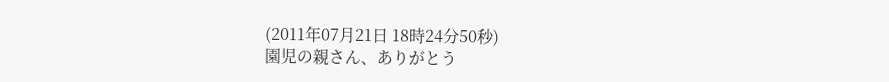(2011年07月21日 18時24分50秒)
園児の親さん、ありがとう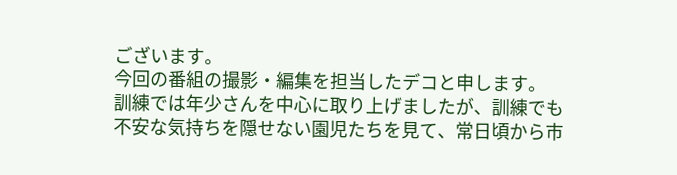ございます。
今回の番組の撮影・編集を担当したデコと申します。
訓練では年少さんを中心に取り上げましたが、訓練でも不安な気持ちを隠せない園児たちを見て、常日頃から市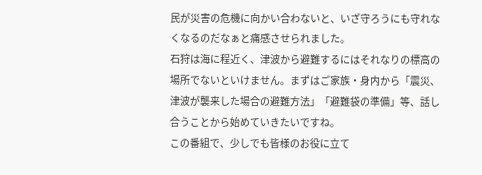民が災害の危機に向かい合わないと、いざ守ろうにも守れなくなるのだなぁと痛感させられました。
石狩は海に程近く、津波から避難するにはそれなりの標高の場所でないといけません。まずはご家族・身内から「震災、津波が襲来した場合の避難方法」「避難袋の準備」等、話し合うことから始めていきたいですね。
この番組で、少しでも皆様のお役に立て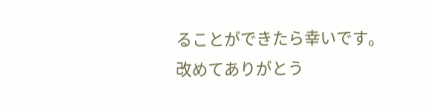ることができたら幸いです。
改めてありがとう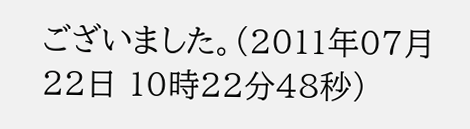ございました。(2011年07月22日 10時22分48秒)